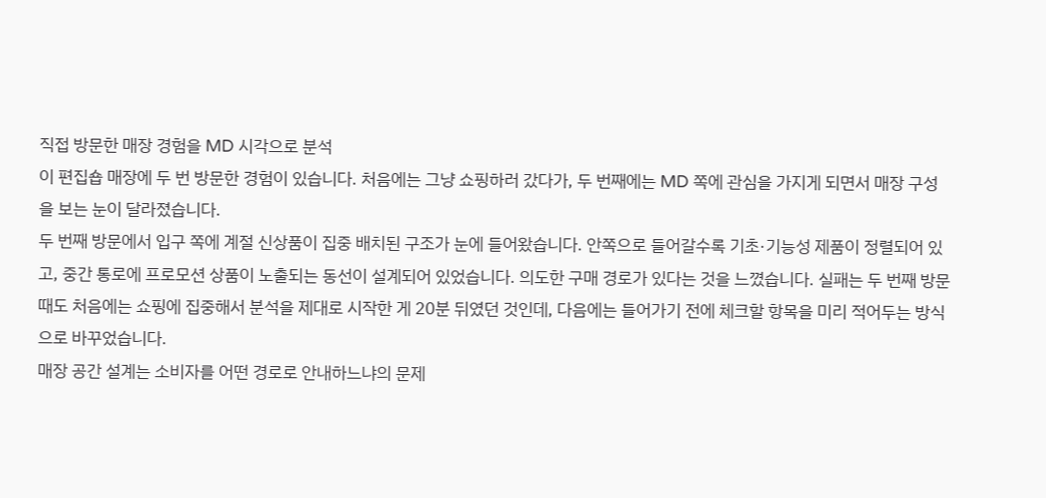직접 방문한 매장 경험을 MD 시각으로 분석
이 편집숍 매장에 두 번 방문한 경험이 있습니다. 처음에는 그냥 쇼핑하러 갔다가, 두 번째에는 MD 쪽에 관심을 가지게 되면서 매장 구성을 보는 눈이 달라졌습니다.
두 번째 방문에서 입구 쪽에 계절 신상품이 집중 배치된 구조가 눈에 들어왔습니다. 안쪽으로 들어갈수록 기초·기능성 제품이 정렬되어 있고, 중간 통로에 프로모션 상품이 노출되는 동선이 설계되어 있었습니다. 의도한 구매 경로가 있다는 것을 느꼈습니다. 실패는 두 번째 방문 때도 처음에는 쇼핑에 집중해서 분석을 제대로 시작한 게 20분 뒤였던 것인데, 다음에는 들어가기 전에 체크할 항목을 미리 적어두는 방식으로 바꾸었습니다.
매장 공간 설계는 소비자를 어떤 경로로 안내하느냐의 문제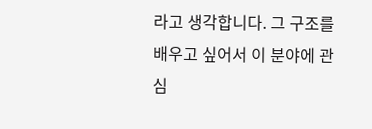라고 생각합니다. 그 구조를 배우고 싶어서 이 분야에 관심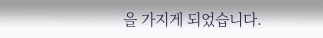을 가지게 되었습니다.